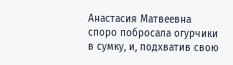Анастасия Матвеевна споро побросала огурчики в сумку, и, подхватив свою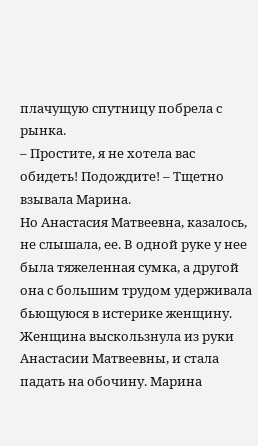плачущую спутницу побрела с рынка.
– Простите, я не хотела вас обидеть! Подождите! – Тщетно взывала Марина.
Но Анастасия Матвеевна, казалось, не слышала, ее. В одной руке у нее была тяжеленная сумка, а другой она с большим трудом удерживала бьющуюся в истерике женщину. Женщина выскользнула из руки Анастасии Матвеевны, и стала падать на обочину. Марина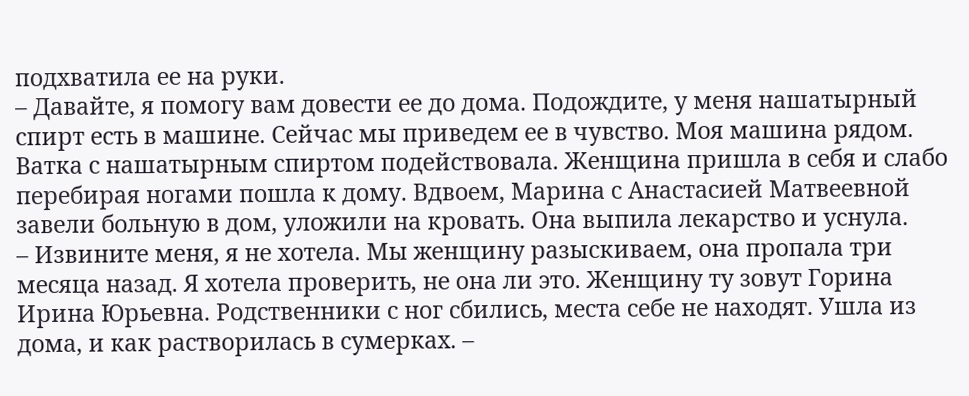подхватила ее на руки.
– Давайте, я помогу вам довести ее до дома. Подождите, у меня нашатырный спирт есть в машине. Сейчас мы приведем ее в чувство. Моя машина рядом.
Ватка с нашатырным спиртом подействовала. Женщина пришла в себя и слабо перебирая ногами пошла к дому. Вдвоем, Марина с Анастасией Матвеевной завели больную в дом, уложили на кровать. Она выпила лекарство и уснула.
– Извините меня, я не хотела. Мы женщину разыскиваем, она пропала три месяца назад. Я хотела проверить, не она ли это. Женщину ту зовут Горина Ирина Юрьевна. Родственники с ног сбились, места себе не находят. Ушла из дома, и как растворилась в сумерках. –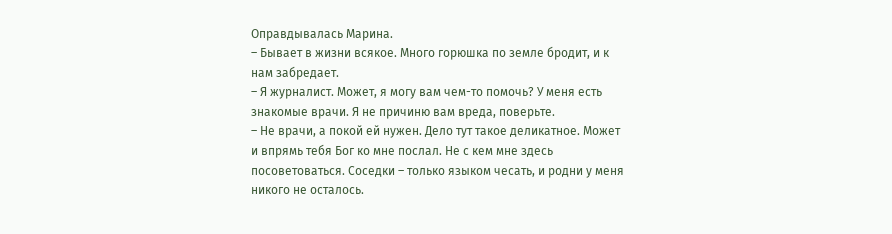Оправдывалась Марина.
– Бывает в жизни всякое. Много горюшка по земле бродит, и к нам забредает.
– Я журналист. Может, я могу вам чем-то помочь? У меня есть знакомые врачи. Я не причиню вам вреда, поверьте.
– Не врачи, а покой ей нужен. Дело тут такое деликатное. Может и впрямь тебя Бог ко мне послал. Не с кем мне здесь посоветоваться. Соседки – только языком чесать, и родни у меня никого не осталось.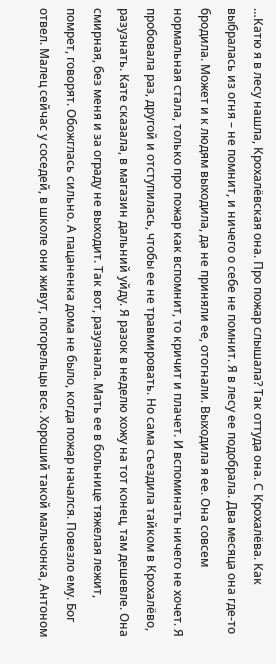…Катю я в лесу нашла, Крохалёвская она. Про пожар слышала? Так оттуда она. С Крохалёва. Как выбралась из огня – не помнит, и ничего о себе не помнит. Я в лесу ее подобрала. Два месяца она где-то бродила. Может и к людям выходила, да не приняли ее, отогнали. Выходила я ее. Она совсем нормальная стала, только про пожар как вспомнит, то кричит и плачет. И вспоминать ничего не хочет. Я пробовала раз, другой и отступилась, чтобы ее не травмировать. Но сама съездила тайком в Крохалёво, разузнать. Кате сказала, в магазин дальний уйду. Я разок в неделю хожу на тот конец, там дешевле. Она смирная, без меня и за ограду не выходит. Так вот, разузнала. Мать ее в больнице тяжелая лежит, помрет, говорят. Обожглась сильно. А пацаненка дома не было, когда пожар начался. Повезло ему. Бог отвел. Малец сейчас у соседей, в школе они живут, погорельцы все. Хороший такой мальчонка, Антоном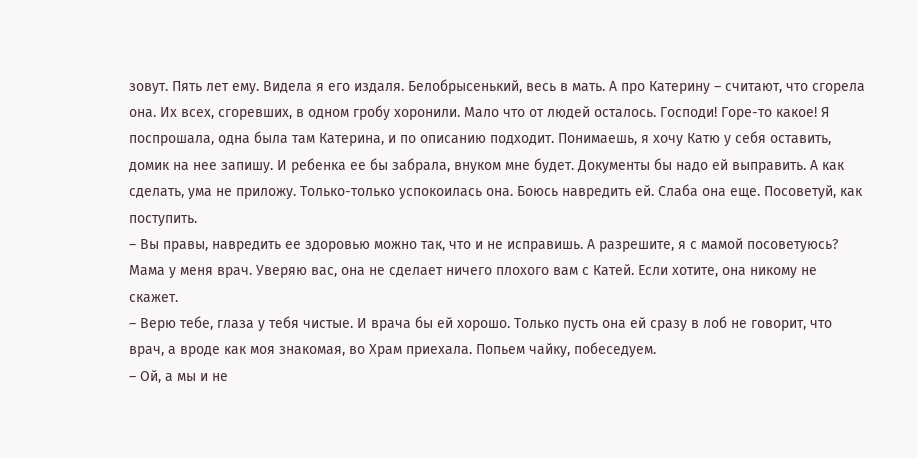зовут. Пять лет ему. Видела я его издаля. Белобрысенький, весь в мать. А про Катерину – считают, что сгорела она. Их всех, сгоревших, в одном гробу хоронили. Мало что от людей осталось. Господи! Горе-то какое! Я поспрошала, одна была там Катерина, и по описанию подходит. Понимаешь, я хочу Катю у себя оставить, домик на нее запишу. И ребенка ее бы забрала, внуком мне будет. Документы бы надо ей выправить. А как сделать, ума не приложу. Только-только успокоилась она. Боюсь навредить ей. Слаба она еще. Посоветуй, как поступить.
– Вы правы, навредить ее здоровью можно так, что и не исправишь. А разрешите, я с мамой посоветуюсь? Мама у меня врач. Уверяю вас, она не сделает ничего плохого вам с Катей. Если хотите, она никому не скажет.
– Верю тебе, глаза у тебя чистые. И врача бы ей хорошо. Только пусть она ей сразу в лоб не говорит, что врач, а вроде как моя знакомая, во Храм приехала. Попьем чайку, побеседуем.
– Ой, а мы и не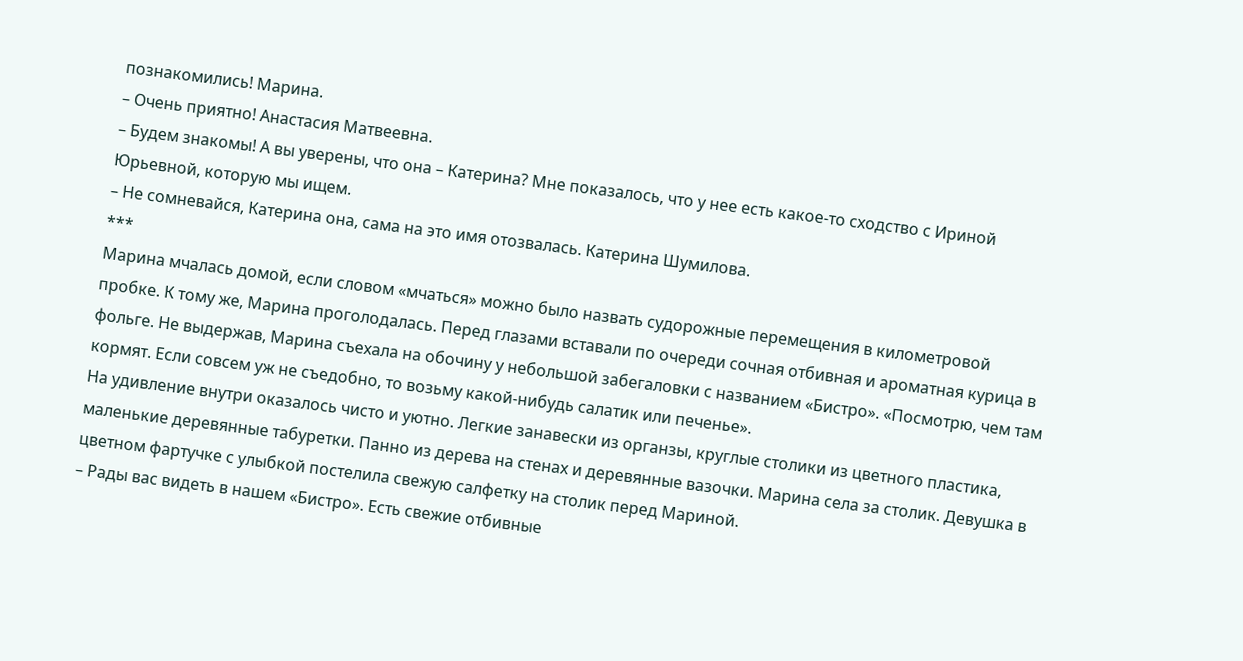познакомились! Марина.
– Очень приятно! Анастасия Матвеевна.
– Будем знакомы! А вы уверены, что она – Катерина? Мне показалось, что у нее есть какое-то сходство с Ириной Юрьевной, которую мы ищем.
– Не сомневайся, Катерина она, сама на это имя отозвалась. Катерина Шумилова.
***
Марина мчалась домой, если словом «мчаться» можно было назвать судорожные перемещения в километровой пробке. К тому же, Марина проголодалась. Перед глазами вставали по очереди сочная отбивная и ароматная курица в фольге. Не выдержав, Марина съехала на обочину у небольшой забегаловки с названием «Бистро». «Посмотрю, чем там кормят. Если совсем уж не съедобно, то возьму какой-нибудь салатик или печенье».
На удивление внутри оказалось чисто и уютно. Легкие занавески из органзы, круглые столики из цветного пластика, маленькие деревянные табуретки. Панно из дерева на стенах и деревянные вазочки. Марина села за столик. Девушка в цветном фартучке с улыбкой постелила свежую салфетку на столик перед Мариной.
– Рады вас видеть в нашем «Бистро». Есть свежие отбивные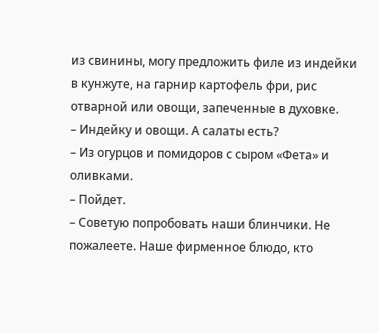из свинины, могу предложить филе из индейки в кунжуте, на гарнир картофель фри, рис отварной или овощи, запеченные в духовке.
– Индейку и овощи. А салаты есть?
– Из огурцов и помидоров с сыром «Фета» и оливками.
– Пойдет.
– Советую попробовать наши блинчики. Не пожалеете. Наше фирменное блюдо, кто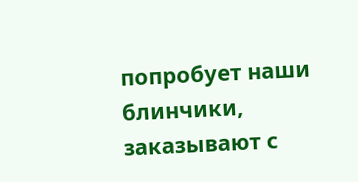попробует наши блинчики, заказывают с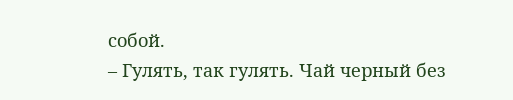собой.
– Гулять, так гулять. Чай черный без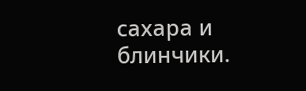сахара и блинчики.